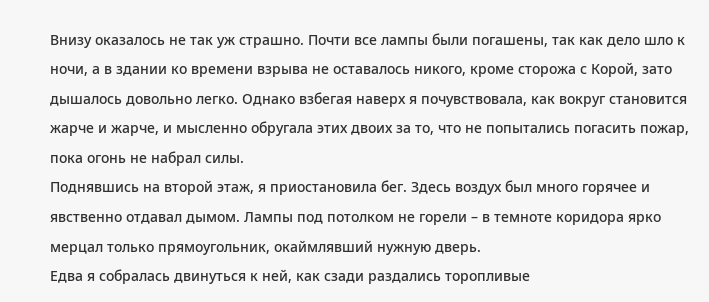Внизу оказалось не так уж страшно. Почти все лампы были погашены, так как дело шло к ночи, а в здании ко времени взрыва не оставалось никого, кроме сторожа с Корой, зато дышалось довольно легко. Однако взбегая наверх я почувствовала, как вокруг становится жарче и жарче, и мысленно обругала этих двоих за то, что не попытались погасить пожар, пока огонь не набрал силы.
Поднявшись на второй этаж, я приостановила бег. Здесь воздух был много горячее и явственно отдавал дымом. Лампы под потолком не горели – в темноте коридора ярко мерцал только прямоугольник, окаймлявший нужную дверь.
Едва я собралась двинуться к ней, как сзади раздались торопливые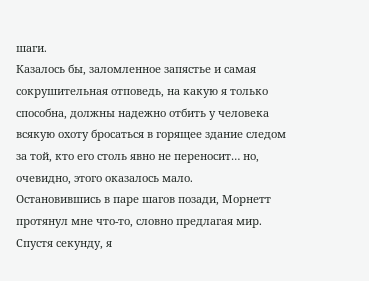шаги.
Казалось бы, заломленное запястье и самая сокрушительная отповедь, на какую я только способна, должны надежно отбить у человека всякую охоту бросаться в горящее здание следом за той, кто его столь явно не переносит… но, очевидно, этого оказалось мало.
Остановившись в паре шагов позади, Морнетт протянул мне что-то, словно предлагая мир. Спустя секунду, я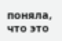поняла, что это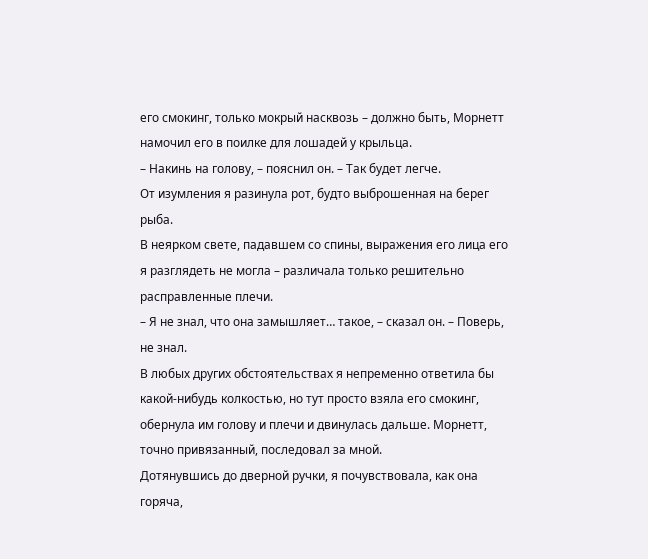его смокинг, только мокрый насквозь – должно быть, Морнетт намочил его в поилке для лошадей у крыльца.
– Накинь на голову, – пояснил он. – Так будет легче.
От изумления я разинула рот, будто выброшенная на берег рыба.
В неярком свете, падавшем со спины, выражения его лица его я разглядеть не могла – различала только решительно расправленные плечи.
– Я не знал, что она замышляет… такое, – сказал он. – Поверь, не знал.
В любых других обстоятельствах я непременно ответила бы какой-нибудь колкостью, но тут просто взяла его смокинг, обернула им голову и плечи и двинулась дальше. Морнетт, точно привязанный, последовал за мной.
Дотянувшись до дверной ручки, я почувствовала, как она горяча,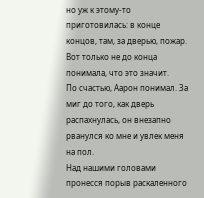но уж к этому-то приготовилась: в конце концов, там, за дверью, пожар. Вот только не до конца понимала, что это значит.
По счастью, Аарон понимал. За миг до того, как дверь распахнулась, он внезапно рванулся ко мне и увлек меня на пол.
Над нашими головами пронесся порыв раскаленного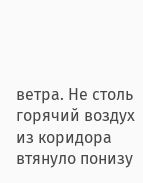ветра. Не столь горячий воздух из коридора втянуло понизу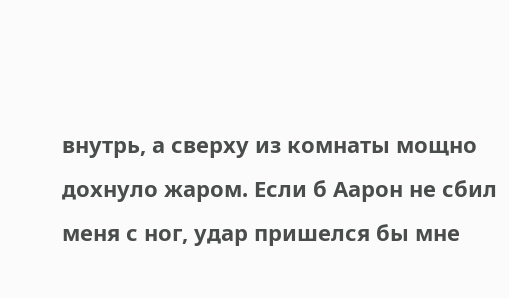внутрь, а сверху из комнаты мощно дохнуло жаром. Если б Аарон не сбил меня с ног, удар пришелся бы мне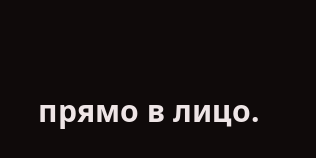прямо в лицо.